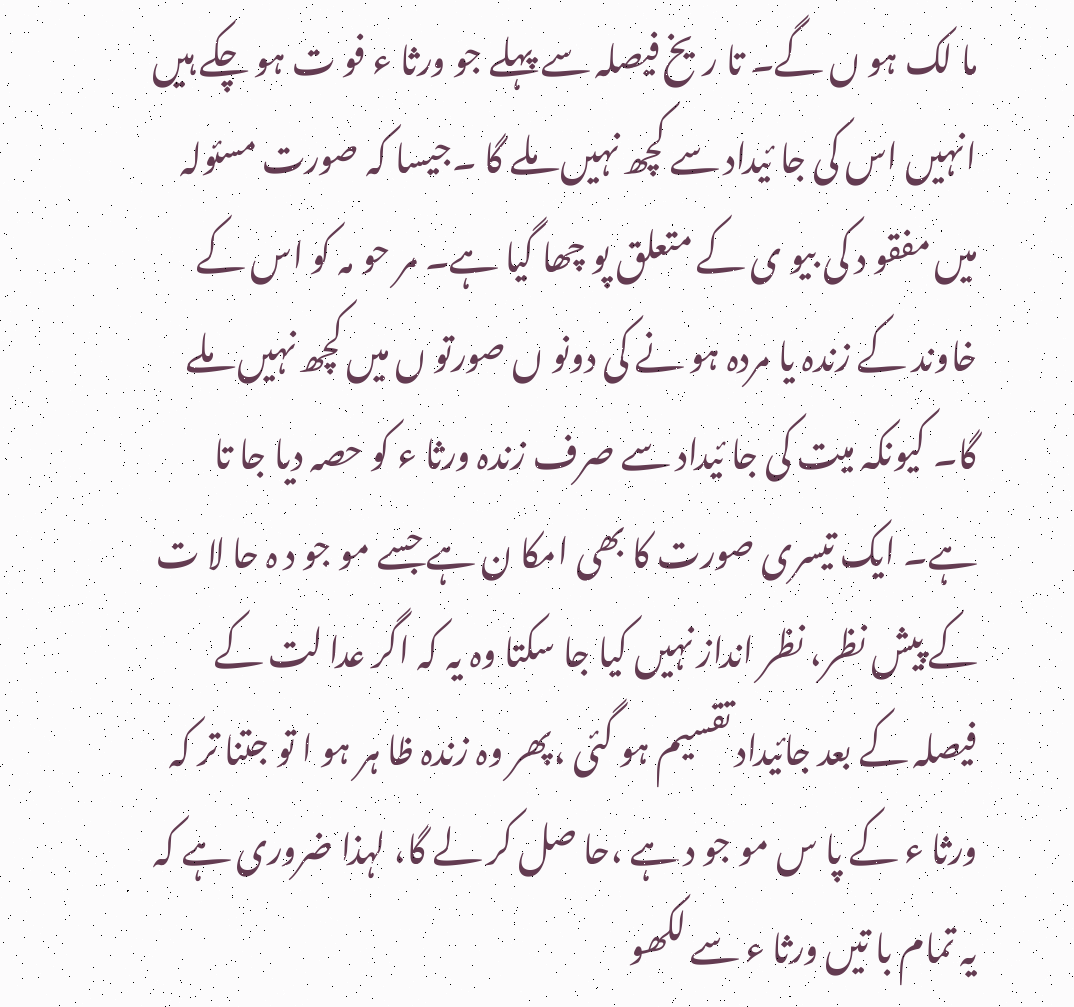ما لک ہو ں گے۔ تا ریخ فیصلہ سے پہلے جو ورثا ء فو ت ہو چکے ہیں انہیں اس کی جا ئیداد سے کچھ نہیں ملے گا ۔جیسا کہ صورت مسئولہ میں مفقو د کی بیو ی کے متعلق پو چھا گیا ہے۔ مر حو مہ کو اس کے خاوند کے زندہ یا مردہ ہو نے کی دونو ں صورتو ں میں کچھ نہیں ملے گا۔ کیونکہ میت کی جا ئیداد سے صرف زندہ ورثا ء کو حصہ دیا جا تا ہے۔ ایک تیسری صورت کا بھی امکا ن ہے جسے مو جو د ہ حا لا ت کے پیش نظر، نظر انداز نہیں کیا جا سکتا وہ یہ کہ اگر عدا لت کے فیصلہ کے بعد جائیداد تقسیم ہو گئی ،پھر وہ زندہ ظا ہر ہو ا تو جتنا تر کہ ورثا ء کے پا س مو جو د ہے ،حا صل کر لے گا، لہذا ضروری ہے کہ یہ تمام با تیں ورثا ء سے لکھو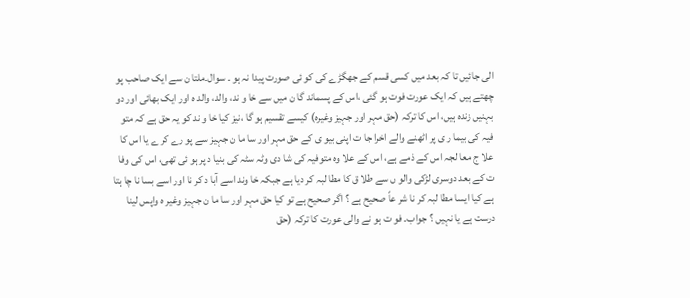الی جائیں تا کہ بعد میں کسی قسم کے جھگڑے کی کو ئی صورت پیدا نہ ہو ۔ سوال۔ملتا ن سے ایک صاحب پو چھتے ہیں کہ ایک عورت فوت ہو گئی ،اس کے پسماند گا ن میں سے خا و ند، والد، والد ہ اور ایک بھائی اور دو بہنیں زندہ ہیں، اس کا ترکہ (حق مہر اور جہیز وغیرہ) کیسے تقسیم ہو گا ،نیز کیا خا و ند کو یہ حق ہے کہ متو فیہ کی بیما ر ی پر اٹھنے والے اخرا جا ت اپنی بیو ی کے حق مہر اور سا ما ن جہیز سے پو رے کر ے یا اس کا علا ج معا لجہ اس کے ذمے ہے، اس کے علا وہ متوفیہ کی شا دی وٹہ سٹہ کی بنیا د پر ہو ئی تھی، اس کی وفا ت کے بعد دوسری لڑکی والو ں سے طلا ق کا مطا لبہ کر دیا ہے جبکہ خا وند اسے آبا د کر نا اور اسے بسا نا چا ہتا ہے کیا ایسا مطا لبہ کر نا شر عاً صحیح ہے ؟ اگر صحیح ہے تو کیا حق مہر اور سا ما ن جہیز وغیر ہ واپس لینا درست ہے یا نہیں ؟ جواب۔ فو ت ہو نے والی عورت کا ترکہ (حق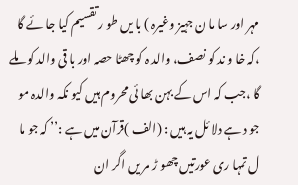مہر اور سا ما ن جہیز وغیرہ ) با یں طو ر تقسیم کیا جا ئے گا ،کہ خا و ند کو نصف، والد ہ کو چھٹا حصہ اور با قی والد کو ملے گا ،جب کہ اس کے بہن بھا ئی محروم ہیں کیو نکہ والدہ مو جو د ہے دلا ئل یہ ہیں : (الف )قرآن میں ہے :’’ کہ جو ما ل تمہا ری عورتیں چھو ڑ مر یں اگر ان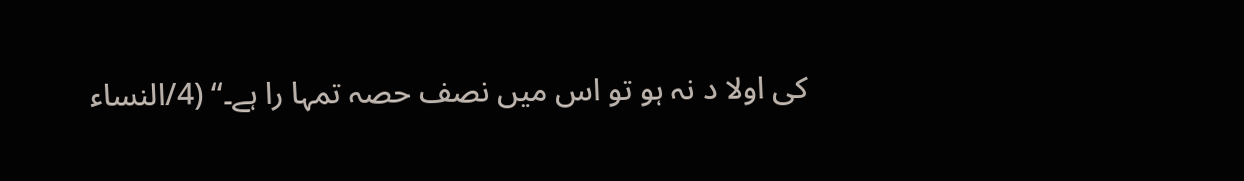کی اولا د نہ ہو تو اس میں نصف حصہ تمہا را ہے۔‘‘ (4/النساء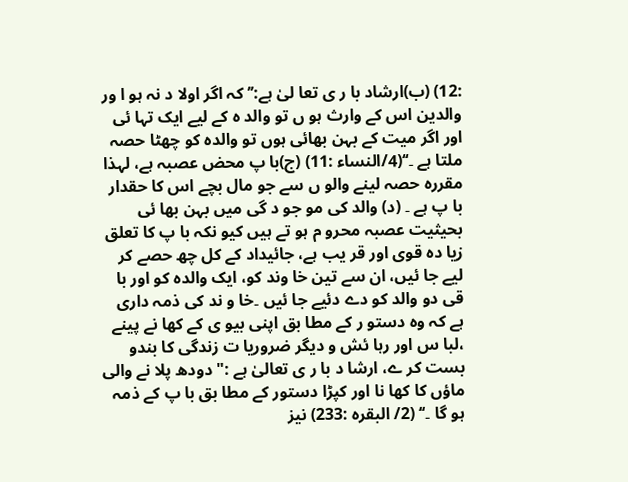:12) (ب)ارشاد با ر ی تعا لیٰ ہے:’’ کہ اگر اولا د نہ ہو ا ور والدین اس کے وارث ہو ں تو والد ہ کے لیے ایک تہا ئی اور اگر میت کے بہن بھائی ہوں تو والدہ کو چھٹا حصہ ملتا ہے ۔‘‘(4/النساء :11) (ج)با پ محض عصبہ ہے، لہذا مقررہ حصہ لینے والو ں سے جو مال بچے اس کا حقدار با پ ہے ۔ (د) والد کی مو جو د گی میں بہن بھا ئی بحیثیت عصبہ محرو م ہو تے ہیں کیو نکہ با پ کا تعلق زیا دہ قوی اور قر یب ہے، جائیداد کے کل چھ حصے کر لیے جا ئیں، ان سے تین خا وند کو، ایک والدہ کو اور با قی دو والد کو دے دئیے جا ئیں ۔خا و ند کی ذمہ داری ہے کہ وہ دستو ر کے مطا بق اپنی بیو ی کے کھا نے پینے ،لبا س اور رہا ئش و دیگر ضروریا ت زندگی کا بندو بست کر ے، ارشا د با ر ی تعالیٰ ہے :" دودھ پلا نے والی ماؤں کا کھا نا اور کپڑا دستور کے مطا بق با پ کے ذمہ ہو گا ۔‘‘ (2/ البقرہ :233) نیز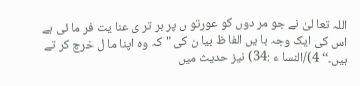اللہ تعا لیٰ نے جو مر دوں کو عورتو ں پر بر تر ی عنا یت فر ما ئی ہے اس کی ایک وجہ با یں الفا ظ بیا ن کی " کہ وہ اپنا ما ل خرچ کر تے ہیں۔‘‘ 4)/النسا ء :34) نیز حدیث میں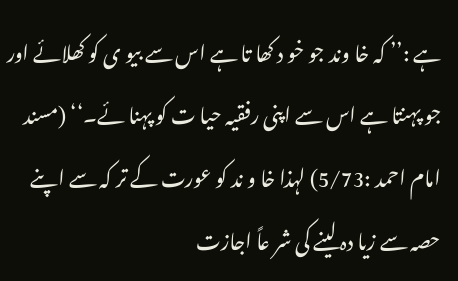ہے :’’ کہ خا وند جو خو د کھا تا ہے اس سے بیو ی کو کھلائے اور جو پہنتا ہے اس سے اپنی رفقیہ حیا ت کو پہنا ئے۔‘‘ (مسند امام احمد :5/73) لہذا خا و ند کو عورت کے تر کہ سے اپنے حصہ سے زیا دہ لینے کی شر عاً اجازت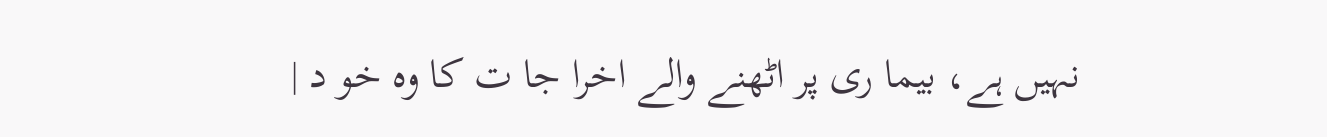نہیں ہے، بیما ری پر اٹھنے والے اخرا جا ت کا وہ خو د |